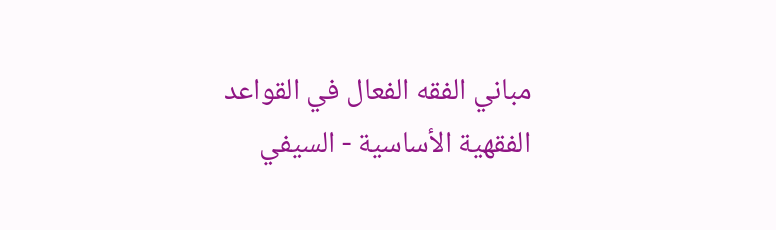مباني الفقه الفعال في القواعد الفقهية الأساسية - السيفي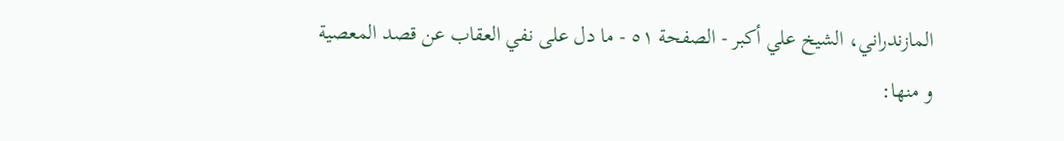المازندراني، الشيخ علي أكبر - الصفحة ٥١ - ما دل على نفي العقاب عن قصد المعصية
و منها: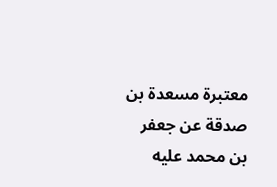معتبرة مسعدة بن صدقة عن جعفر بن محمد عليه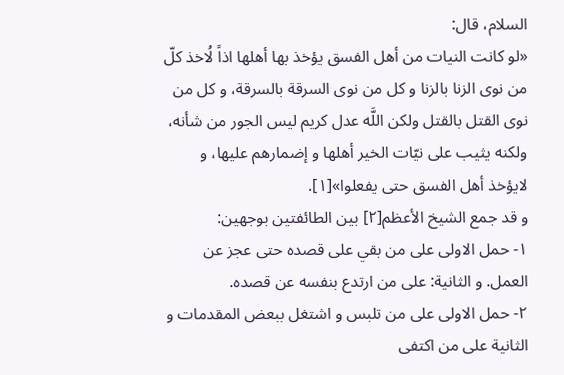السلام، قال:
«لو كانت النيات من أهل الفسق يؤخذ بها أهلها اذاً لُاخذ كلّ من نوى الزنا بالزنا و كل من نوى السرقة بالسرقة، و كل من نوى القتل بالقتل ولكن اللَّه عدل كريم ليس الجور من شأنه، ولكنه يثيب على نيّات الخير أهلها و إضمارهم عليها، و لايؤخذ أهل الفسق حتى يفعلوا»[١].
و قد جمع الشيخ الأعظم[٢] بين الطائفتين بوجهين:
١- حمل الاولى على من بقي على قصده حتى عجز عن العمل. و الثانية: على من ارتدع بنفسه عن قصده.
٢- حمل الاولى على من تلبس و اشتغل ببعض المقدمات و الثانية على من اكتفى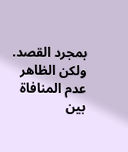بمجرد القصد.
ولكن الظاهر عدم المنافاة بين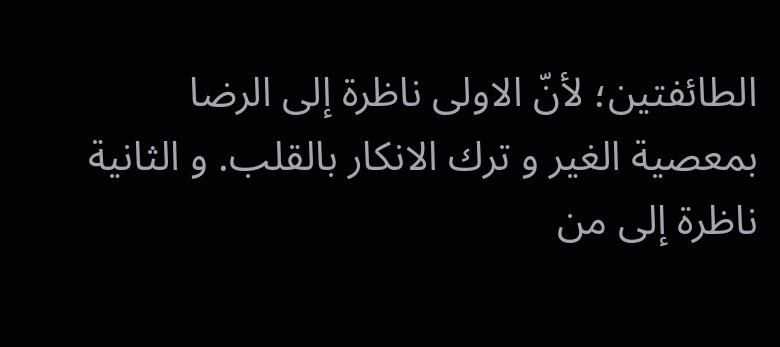الطائفتين؛ لأنّ الاولى ناظرة إلى الرضا بمعصية الغير و ترك الانكار بالقلب. و الثانية ناظرة إلى من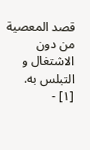قصد المعصية من دون الاشتغال و التبلس به.
[١] -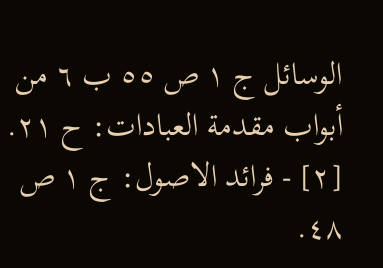الوسائل ج ١ ص ٥٥ ب ٦ من أبواب مقدمة العبادات: ح ٢١.
[٢] - فرائد الاصول: ج ١ ص ٤٨.